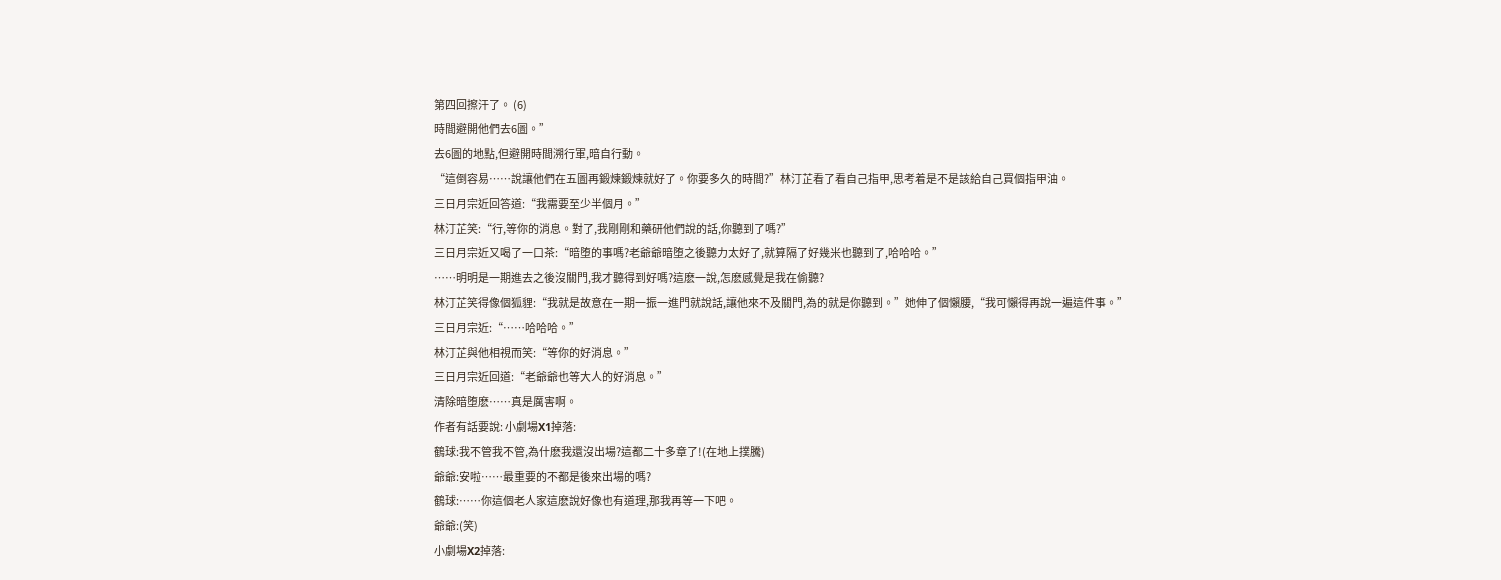第四回擦汗了。 (6)
時間避開他們去6圖。”
去6圖的地點,但避開時間溯行軍,暗自行動。
“這倒容易……說讓他們在五圖再鍛煉鍛煉就好了。你要多久的時間?”林汀芷看了看自己指甲,思考着是不是該給自己買個指甲油。
三日月宗近回答道:“我需要至少半個月。”
林汀芷笑:“行,等你的消息。對了,我剛剛和藥研他們說的話,你聽到了嗎?”
三日月宗近又喝了一口茶:“暗堕的事嗎?老爺爺暗堕之後聽力太好了,就算隔了好幾米也聽到了,哈哈哈。”
……明明是一期進去之後沒關門,我才聽得到好嗎?這麽一說,怎麽感覺是我在偷聽?
林汀芷笑得像個狐貍:“我就是故意在一期一振一進門就說話,讓他來不及關門,為的就是你聽到。”她伸了個懶腰,“我可懶得再說一遍這件事。”
三日月宗近:“……哈哈哈。”
林汀芷與他相視而笑:“等你的好消息。”
三日月宗近回道:“老爺爺也等大人的好消息。”
清除暗堕麽……真是厲害啊。
作者有話要說: 小劇場X1掉落:
鶴球:我不管我不管,為什麽我還沒出場?這都二十多章了!(在地上撲騰)
爺爺:安啦……最重要的不都是後來出場的嗎?
鶴球:……你這個老人家這麽說好像也有道理,那我再等一下吧。
爺爺:(笑)
小劇場X2掉落: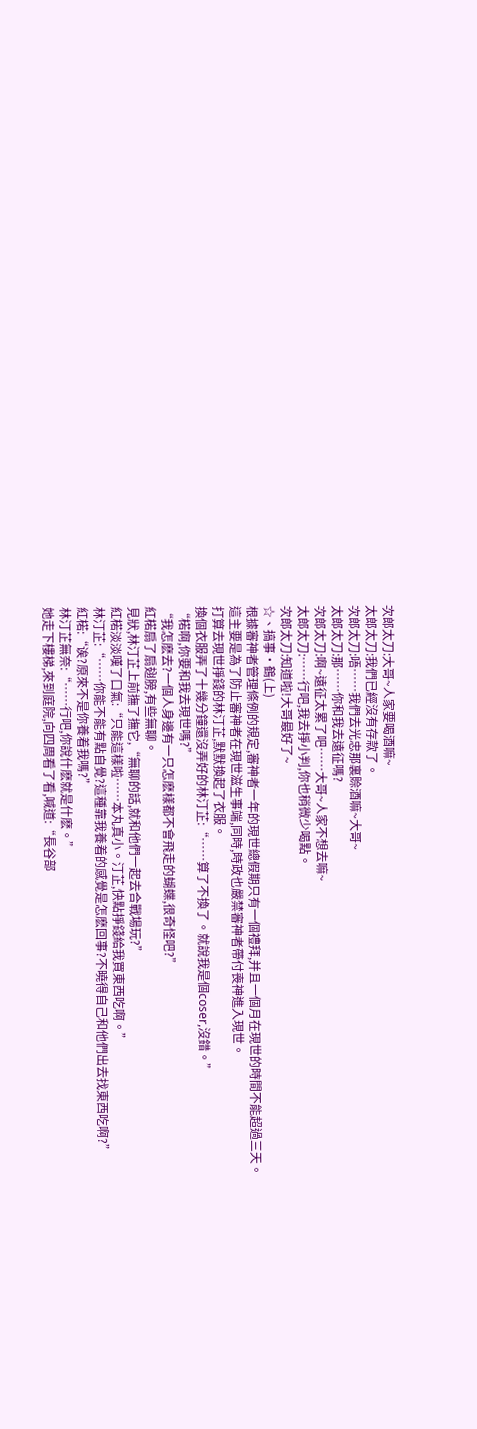次郎太刀:大哥~人家要喝酒嘛~
太郎太刀:我們已經沒有存款了。
次郎太刀:唔……我們去光忠那裏賒酒嘛~大哥~
太郎太刀:那……你和我去遠征嗎?
次郎太刀:啊~遠征太累了吧……大哥~人家不想去嘛~
太郎太刀:……行吧,我去掙小判,你也稍微少喝點。
次郎太刀:知道啦!大哥最好了~
☆、搞事·鶴(上)
根據審神者管理條例的規定,審神者一年的現世總假期只有一個禮拜,并且一個月在現世的時間不能超過三天。
這主要是為了防止審神者在現世滋生事端,同時,時政也嚴禁審神者帶付喪神進入現世。
打算去現世掙錢的林汀芷,默默換起了衣服。
換個衣服弄了十幾分鐘還沒弄好的林汀芷:“……算了不換了。就說我是個coser,沒錯。”
“楉啊,你要和我去現世嗎?”
“我怎麽去?一個人身邊有一只怎麽樣都不會飛走的蝴蝶,很奇怪吧?”
紅楉扇了扇翅膀,有些無聊。
見狀,林汀芷上前撫了撫它,“無聊的話,就和他們一起去合戰場玩?”
紅楉淡淡嘆了口氣:“只能這樣啦……本丸真小。汀芷,快點掙錢給我買東西吃啊。”
林汀芷:“……你能不能有點自覺?這種靠我養着的感覺是怎麽回事?不曉得自己和他們出去找東西吃啊?”
紅楉:“诶?原來不是你養着我嗎?”
林汀芷無奈:“……行吧,你說什麽就是什麽。”
她走下樓梯,來到庭院,向四周看了看,喊道:“長谷部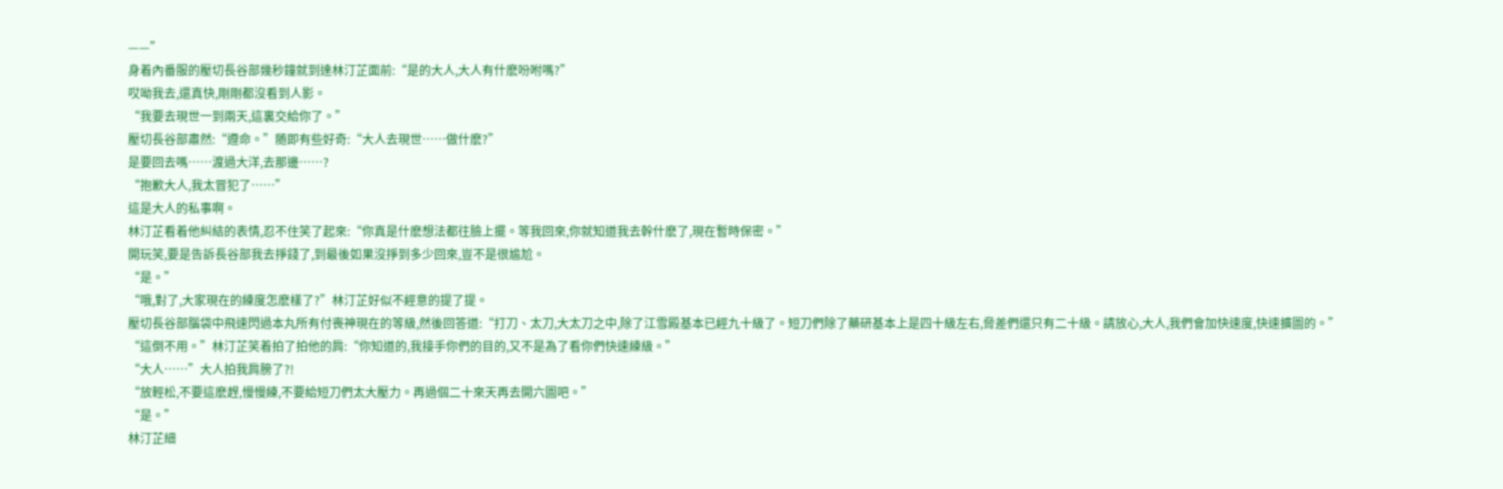——”
身着內番服的壓切長谷部幾秒鐘就到達林汀芷面前:“是的大人,大人有什麽吩咐嗎?”
哎呦我去,還真快,剛剛都沒看到人影。
“我要去現世一到兩天,這裏交給你了。”
壓切長谷部肅然:“遵命。”随即有些好奇:“大人去現世……做什麽?”
是要回去嗎……渡過大洋,去那邊……?
“抱歉大人,我太冒犯了……”
這是大人的私事啊。
林汀芷看着他糾結的表情,忍不住笑了起來:“你真是什麽想法都往臉上擺。等我回來,你就知道我去幹什麽了,現在暫時保密。”
開玩笑,要是告訴長谷部我去掙錢了,到最後如果沒掙到多少回來,豈不是很尴尬。
“是。”
“哦,對了,大家現在的練度怎麽樣了?”林汀芷好似不經意的提了提。
壓切長谷部腦袋中飛速閃過本丸所有付喪神現在的等級,然後回答道:“打刀、太刀,大太刀之中,除了江雪殿基本已經九十級了。短刀們除了藥研基本上是四十級左右,脅差們還只有二十級。請放心,大人,我們會加快速度,快速擴圖的。”
“這倒不用。”林汀芷笑着拍了拍他的肩:“你知道的,我接手你們的目的,又不是為了看你們快速練級。”
“大人……”大人拍我肩膀了?!
“放輕松,不要這麽趕,慢慢練,不要給短刀們太大壓力。再過個二十來天再去開六圖吧。”
“是。”
林汀芷細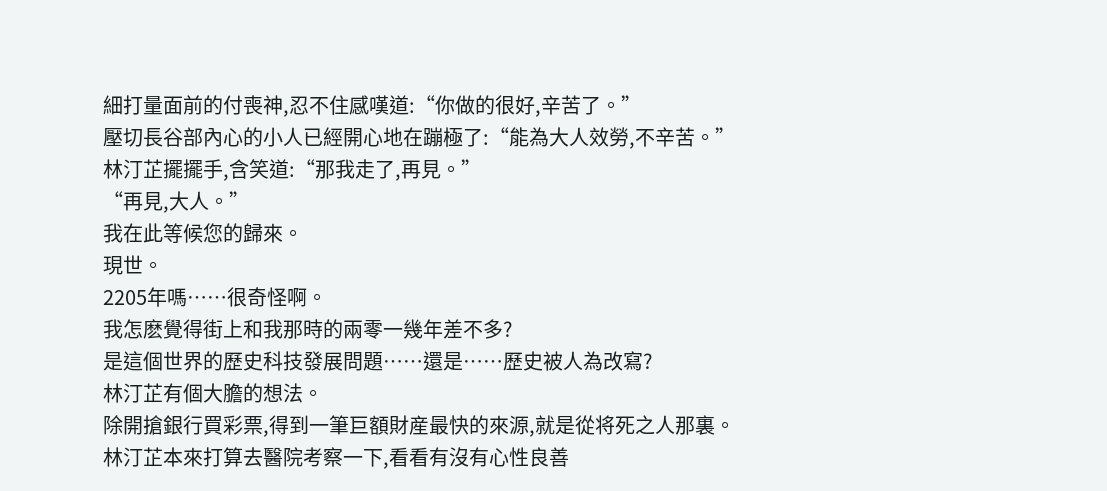細打量面前的付喪神,忍不住感嘆道:“你做的很好,辛苦了。”
壓切長谷部內心的小人已經開心地在蹦極了:“能為大人效勞,不辛苦。”
林汀芷擺擺手,含笑道:“那我走了,再見。”
“再見,大人。”
我在此等候您的歸來。
現世。
2205年嗎……很奇怪啊。
我怎麽覺得街上和我那時的兩零一幾年差不多?
是這個世界的歷史科技發展問題……還是……歷史被人為改寫?
林汀芷有個大膽的想法。
除開搶銀行買彩票,得到一筆巨額財産最快的來源,就是從将死之人那裏。
林汀芷本來打算去醫院考察一下,看看有沒有心性良善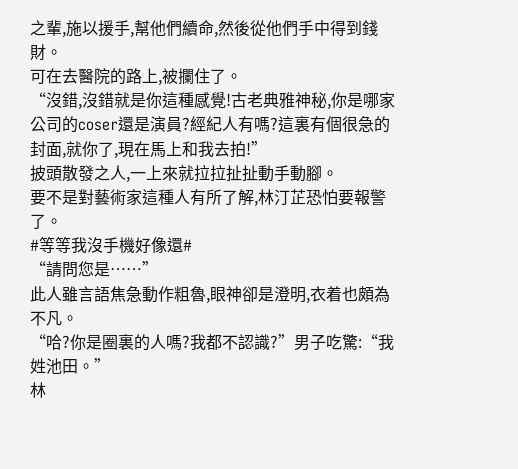之輩,施以援手,幫他們續命,然後從他們手中得到錢財。
可在去醫院的路上,被攔住了。
“沒錯,沒錯就是你這種感覺!古老典雅神秘,你是哪家公司的coser還是演員?經紀人有嗎?這裏有個很急的封面,就你了,現在馬上和我去拍!”
披頭散發之人,一上來就拉拉扯扯動手動腳。
要不是對藝術家這種人有所了解,林汀芷恐怕要報警了。
#等等我沒手機好像還#
“請問您是……”
此人雖言語焦急動作粗魯,眼神卻是澄明,衣着也頗為不凡。
“哈?你是圈裏的人嗎?我都不認識?”男子吃驚:“我姓池田。”
林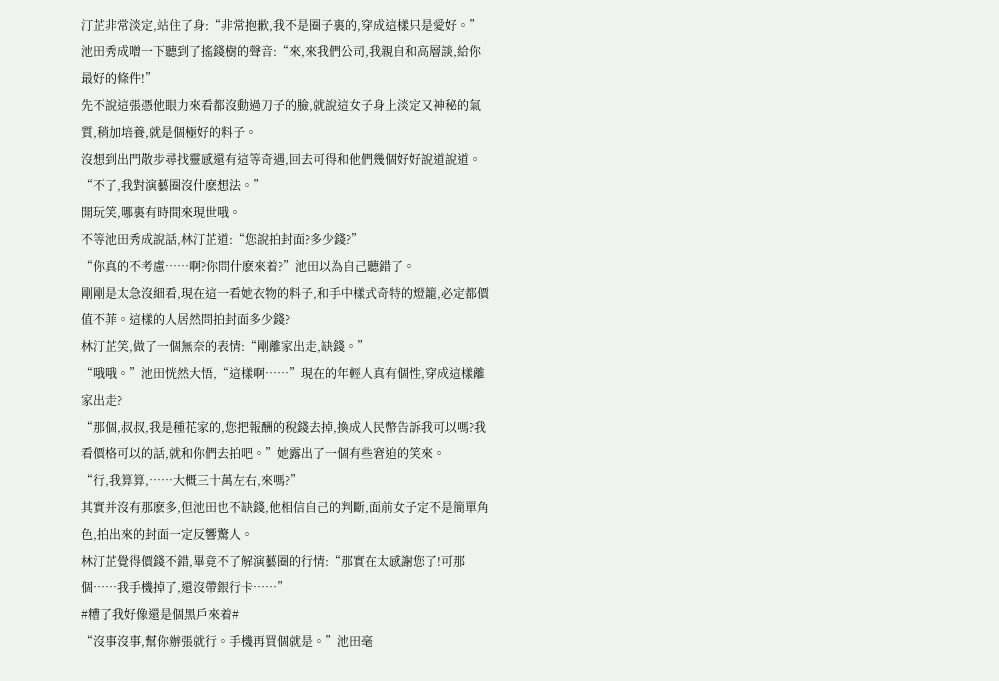汀芷非常淡定,站住了身:“非常抱歉,我不是圈子裏的,穿成這樣只是愛好。”
池田秀成噌一下聽到了搖錢樹的聲音:“來,來我們公司,我親自和高層談,給你最好的條件!”
先不說這張憑他眼力來看都沒動過刀子的臉,就說這女子身上淡定又神秘的氣質,稍加培養,就是個極好的料子。
沒想到出門散步尋找靈感還有這等奇遇,回去可得和他們幾個好好說道說道。
“不了,我對演藝圈沒什麽想法。”
開玩笑,哪裏有時間來現世哦。
不等池田秀成說話,林汀芷道:“您說拍封面?多少錢?”
“你真的不考慮……啊?你問什麽來着?”池田以為自己聽錯了。
剛剛是太急沒細看,現在這一看她衣物的料子,和手中樣式奇特的燈籠,必定都價值不菲。這樣的人居然問拍封面多少錢?
林汀芷笑,做了一個無奈的表情:“剛離家出走,缺錢。”
“哦哦。”池田恍然大悟,“這樣啊……”現在的年輕人真有個性,穿成這樣離家出走?
“那個,叔叔,我是種花家的,您把報酬的稅錢去掉,換成人民幣告訴我可以嗎?我看價格可以的話,就和你們去拍吧。”她露出了一個有些窘迫的笑來。
“行,我算算,……大概三十萬左右,來嗎?”
其實并沒有那麽多,但池田也不缺錢,他相信自己的判斷,面前女子定不是簡單角色,拍出來的封面一定反響驚人。
林汀芷覺得價錢不錯,畢竟不了解演藝圈的行情:“那實在太感謝您了!可那個……我手機掉了,還沒帶銀行卡……”
#糟了我好像還是個黑戶來着#
“沒事沒事,幫你辦張就行。手機再買個就是。”池田毫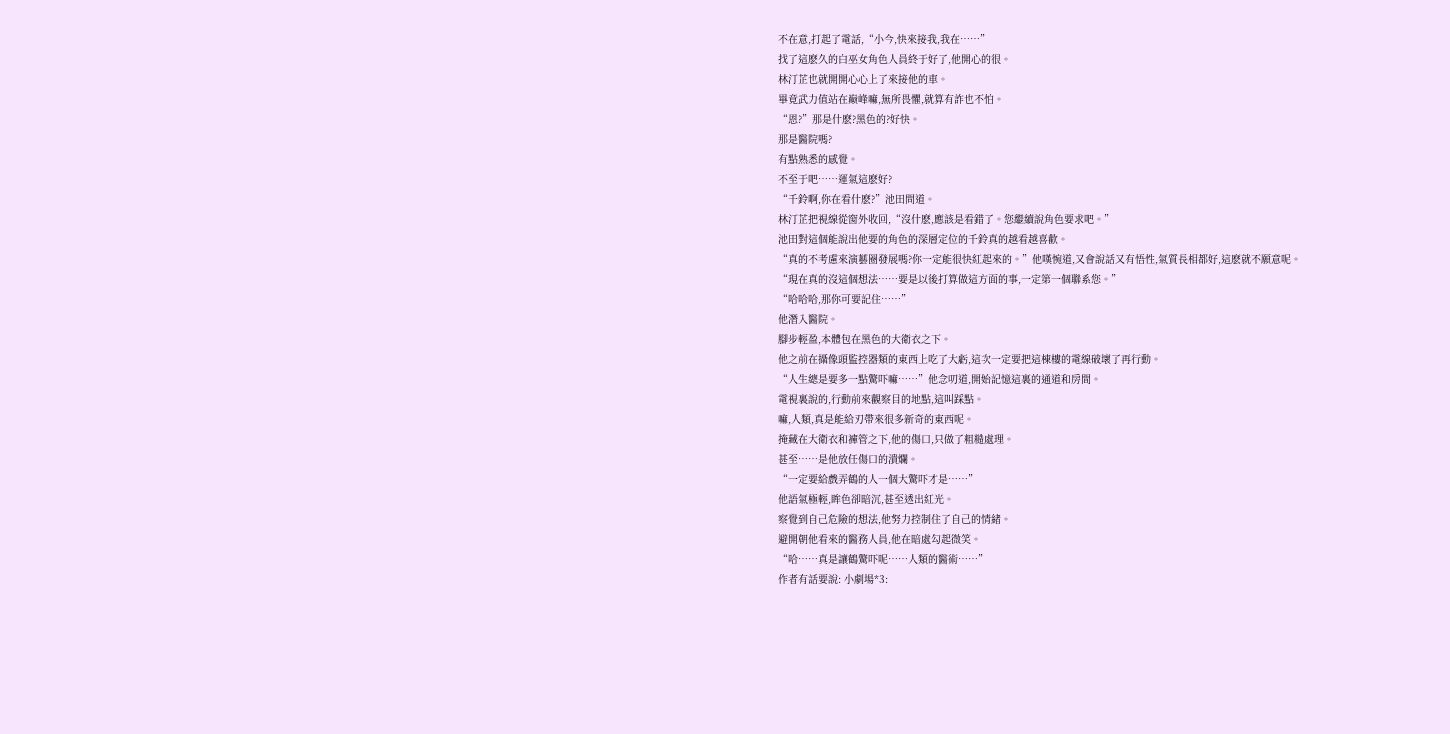不在意,打起了電話,“小今,快來接我,我在……”
找了這麽久的白巫女角色人員終于好了,他開心的很。
林汀芷也就開開心心上了來接他的車。
畢竟武力值站在巅峰嘛,無所畏懼,就算有詐也不怕。
“恩?”那是什麽?黑色的?好快。
那是醫院嗎?
有點熟悉的感覺。
不至于吧……運氣這麽好?
“千鈴啊,你在看什麽?”池田問道。
林汀芷把視線從窗外收回,“沒什麽,應該是看錯了。您繼續說角色要求吧。”
池田對這個能說出他要的角色的深層定位的千鈴真的越看越喜歡。
“真的不考慮來演藝圈發展嗎?你一定能很快紅起來的。”他嘆惋道,又會說話又有悟性,氣質長相都好,這麽就不願意呢。
“現在真的沒這個想法……要是以後打算做這方面的事,一定第一個聯系您。”
“哈哈哈,那你可要記住……”
他潛入醫院。
腳步輕盈,本體包在黑色的大衛衣之下。
他之前在攝像頭監控器類的東西上吃了大虧,這次一定要把這棟樓的電線破壞了再行動。
“人生總是要多一點驚吓嘛……”他念叨道,開始記憶這裏的通道和房間。
電視裏說的,行動前來觀察目的地點,這叫踩點。
嘛,人類,真是能給刃帶來很多新奇的東西呢。
掩藏在大衛衣和褲管之下,他的傷口,只做了粗糙處理。
甚至……是他放任傷口的潰爛。
“一定要給戲弄鶴的人一個大驚吓才是……”
他語氣極輕,眸色卻暗沉,甚至透出紅光。
察覺到自己危險的想法,他努力控制住了自己的情緒。
避開朝他看來的醫務人員,他在暗處勾起微笑。
“哈……真是讓鶴驚吓呢……人類的醫術……”
作者有話要說: 小劇場*3: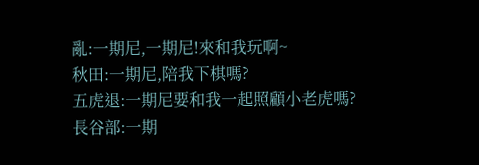亂:一期尼,一期尼!來和我玩啊~
秋田:一期尼,陪我下棋嗎?
五虎退:一期尼要和我一起照顧小老虎嗎?
長谷部:一期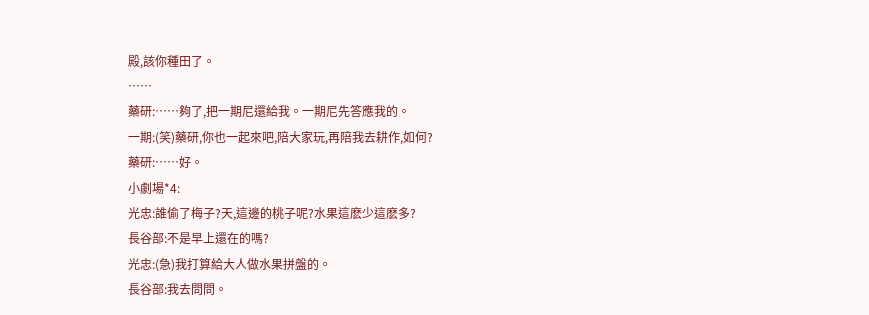殿,該你種田了。
……
藥研:……夠了,把一期尼還給我。一期尼先答應我的。
一期:(笑)藥研,你也一起來吧,陪大家玩,再陪我去耕作,如何?
藥研:……好。
小劇場*4:
光忠:誰偷了梅子?天,這邊的桃子呢?水果這麽少這麽多?
長谷部:不是早上還在的嗎?
光忠:(急)我打算給大人做水果拼盤的。
長谷部:我去問問。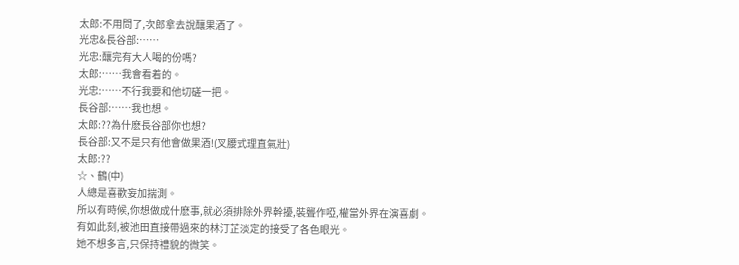太郎:不用問了,次郎拿去說釀果酒了。
光忠&長谷部:……
光忠:釀完有大人喝的份嗎?
太郎:……我會看着的。
光忠:……不行我要和他切磋一把。
長谷部:……我也想。
太郎:??為什麽長谷部你也想?
長谷部:又不是只有他會做果酒!(叉腰式理直氣壯)
太郎:??
☆、鶴(中)
人總是喜歡妄加揣測。
所以有時候,你想做成什麽事,就必須排除外界幹擾,裝聾作啞,權當外界在演喜劇。
有如此刻,被池田直接帶過來的林汀芷淡定的接受了各色眼光。
她不想多言,只保持禮貌的微笑。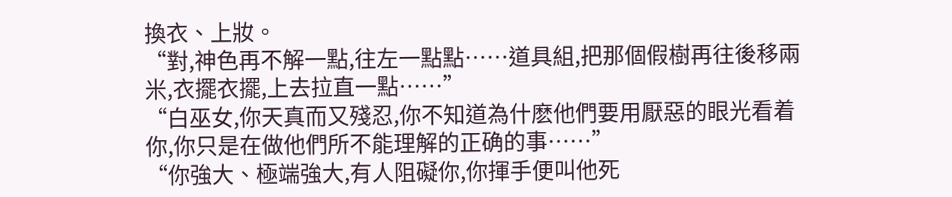換衣、上妝。
“對,神色再不解一點,往左一點點……道具組,把那個假樹再往後移兩米,衣擺衣擺,上去拉直一點……”
“白巫女,你天真而又殘忍,你不知道為什麽他們要用厭惡的眼光看着你,你只是在做他們所不能理解的正确的事……”
“你強大、極端強大,有人阻礙你,你揮手便叫他死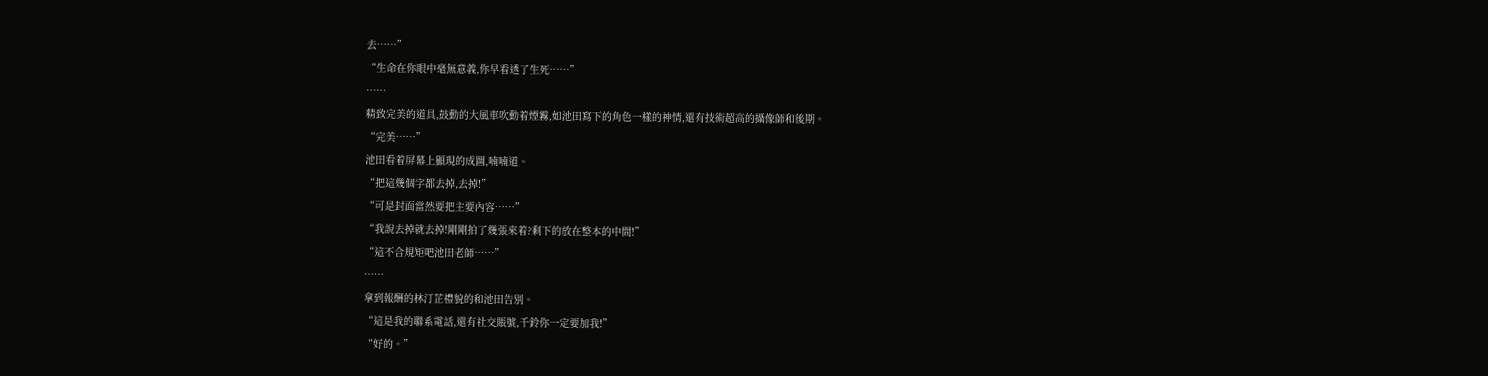去……”
“生命在你眼中毫無意義,你早看透了生死……”
……
精致完美的道具,鼓動的大風車吹動着煙霧,如池田寫下的角色一樣的神情,還有技術超高的攝像師和後期。
“完美……”
池田看着屏幕上顯現的成圖,喃喃道。
“把這幾個字都去掉,去掉!”
“可是封面當然要把主要內容……”
“我說去掉就去掉!剛剛拍了幾張來着?剩下的放在整本的中間!”
“這不合規矩吧池田老師……”
……
拿到報酬的林汀芷禮貌的和池田告別。
“這是我的聯系電話,還有社交賬號,千鈴你一定要加我!”
“好的。”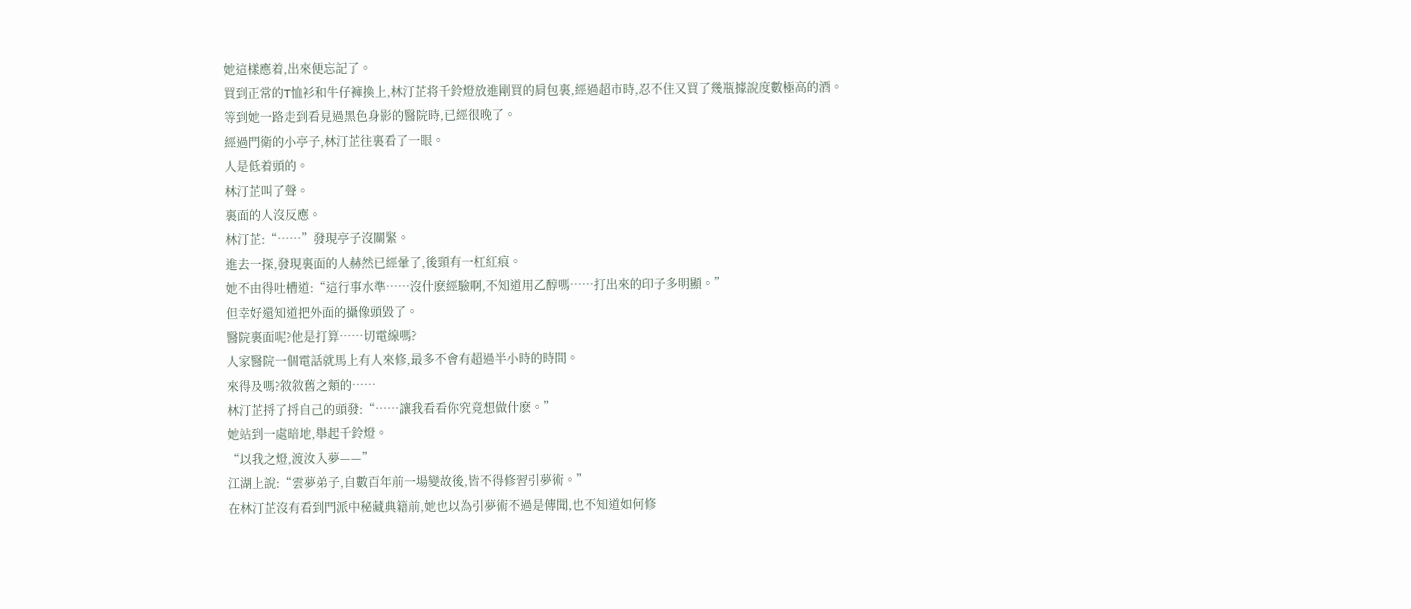她這樣應着,出來便忘記了。
買到正常的T恤衫和牛仔褲換上,林汀芷将千鈴燈放進剛買的肩包裏,經過超市時,忍不住又買了幾瓶據說度數極高的酒。
等到她一路走到看見過黑色身影的醫院時,已經很晚了。
經過門衛的小亭子,林汀芷往裏看了一眼。
人是低着頭的。
林汀芷叫了聲。
裏面的人沒反應。
林汀芷:“……”發現亭子沒關緊。
進去一探,發現裏面的人赫然已經暈了,後頸有一杠紅痕。
她不由得吐槽道:“這行事水準……沒什麽經驗啊,不知道用乙醇嗎……打出來的印子多明顯。”
但幸好還知道把外面的攝像頭毀了。
醫院裏面呢?他是打算……切電線嗎?
人家醫院一個電話就馬上有人來修,最多不會有超過半小時的時間。
來得及嗎?敘敘舊之類的……
林汀芷捋了捋自己的頭發:“……讓我看看你究竟想做什麽。”
她站到一處暗地,舉起千鈴燈。
“以我之燈,渡汝入夢——”
江湖上說:“雲夢弟子,自數百年前一場變故後,皆不得修習引夢術。”
在林汀芷沒有看到門派中秘藏典籍前,她也以為引夢術不過是傳聞,也不知道如何修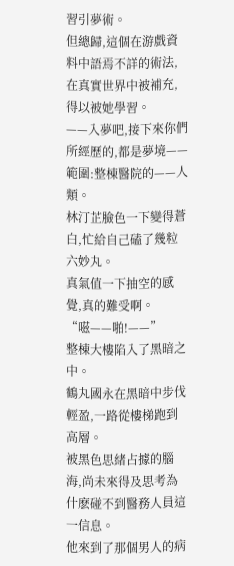習引夢術。
但總歸,這個在游戲資料中語焉不詳的術法,在真實世界中被補充,得以被她學習。
——入夢吧,接下來你們所經歷的,都是夢境——
範圍:整棟醫院的——人類。
林汀芷臉色一下變得蒼白,忙給自己磕了幾粒六妙丸。
真氣值一下抽空的感覺,真的難受啊。
“嗞——啪!——”
整棟大樓陷入了黑暗之中。
鶴丸國永在黑暗中步伐輕盈,一路從樓梯跑到高層。
被黑色思緒占據的腦海,尚未來得及思考為什麽碰不到醫務人員這一信息。
他來到了那個男人的病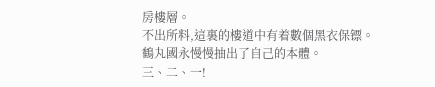房樓層。
不出所料,這裏的樓道中有着數個黑衣保镖。
鶴丸國永慢慢抽出了自己的本體。
三、二、一!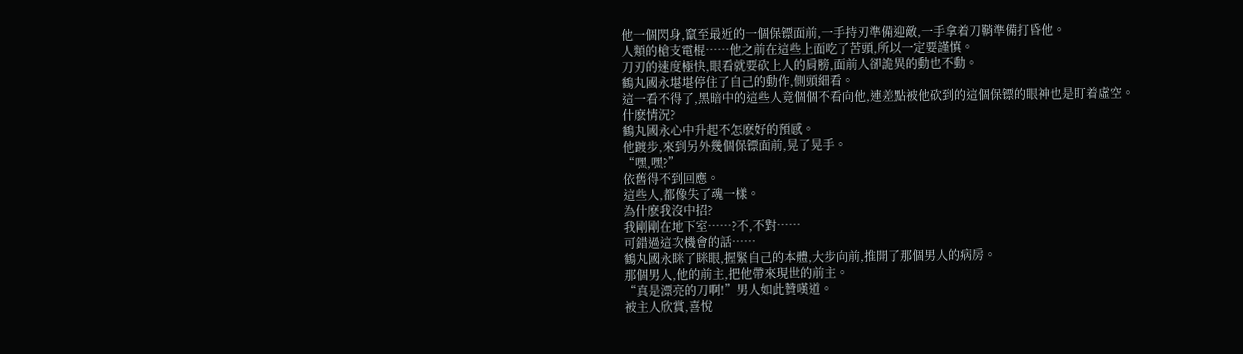他一個閃身,竄至最近的一個保镖面前,一手持刃準備迎敵,一手拿着刀鞘準備打昏他。
人類的槍支電棍……他之前在這些上面吃了苦頭,所以一定要謹慎。
刀刃的速度極快,眼看就要砍上人的肩膀,面前人卻詭異的動也不動。
鶴丸國永堪堪停住了自己的動作,側頭細看。
這一看不得了,黑暗中的這些人竟個個不看向他,連差點被他砍到的這個保镖的眼神也是盯着虛空。
什麽情況?
鶴丸國永心中升起不怎麽好的預感。
他踱步,來到另外幾個保镖面前,晃了晃手。
“嘿,嘿?”
依舊得不到回應。
這些人,都像失了魂一樣。
為什麽我沒中招?
我剛剛在地下室……?不,不對……
可錯過這次機會的話……
鶴丸國永眯了眯眼,握緊自己的本體,大步向前,推開了那個男人的病房。
那個男人,他的前主,把他帶來現世的前主。
“真是漂亮的刀啊!”男人如此贊嘆道。
被主人欣賞,喜悅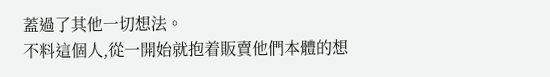蓋過了其他一切想法。
不料這個人,從一開始就抱着販賣他們本體的想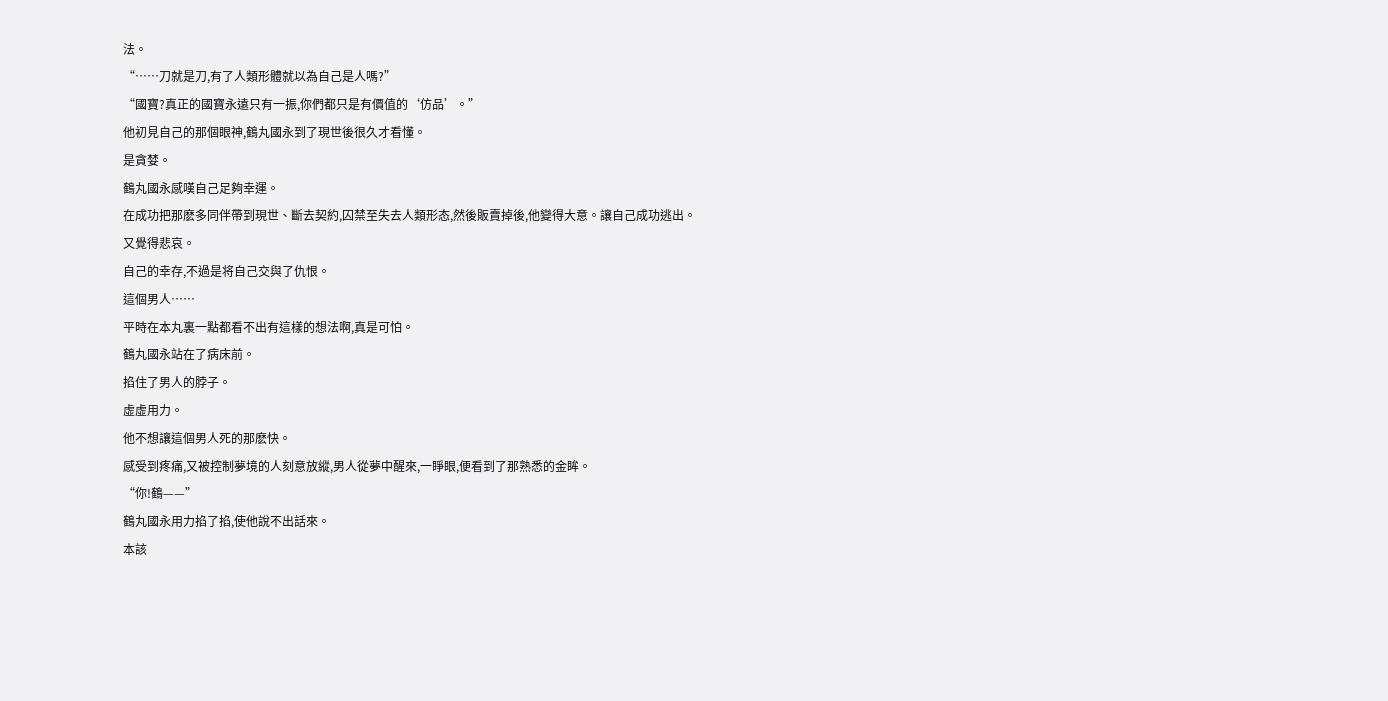法。
“……刀就是刀,有了人類形體就以為自己是人嗎?”
“國寶?真正的國寶永遠只有一振,你們都只是有價值的‘仿品’。”
他初見自己的那個眼神,鶴丸國永到了現世後很久才看懂。
是貪婪。
鶴丸國永感嘆自己足夠幸運。
在成功把那麽多同伴帶到現世、斷去契約,囚禁至失去人類形态,然後販賣掉後,他變得大意。讓自己成功逃出。
又覺得悲哀。
自己的幸存,不過是将自己交與了仇恨。
這個男人……
平時在本丸裏一點都看不出有這樣的想法啊,真是可怕。
鶴丸國永站在了病床前。
掐住了男人的脖子。
虛虛用力。
他不想讓這個男人死的那麽快。
感受到疼痛,又被控制夢境的人刻意放縱,男人從夢中醒來,一睜眼,便看到了那熟悉的金眸。
“你!鶴——”
鶴丸國永用力掐了掐,使他說不出話來。
本該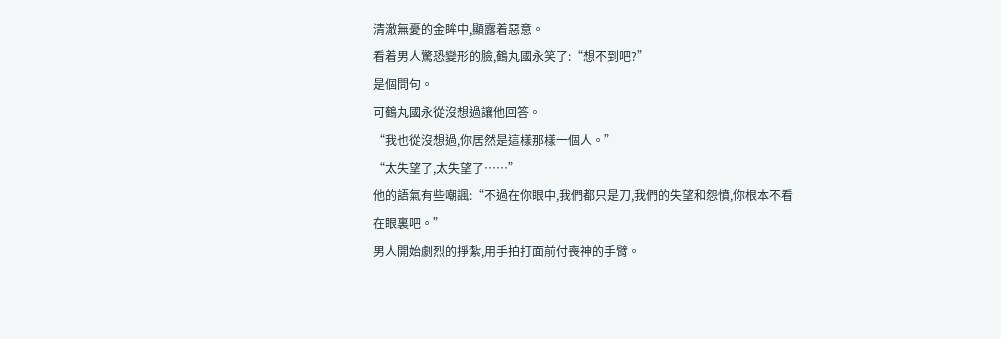清澈無憂的金眸中,顯露着惡意。
看着男人驚恐變形的臉,鶴丸國永笑了:“想不到吧?”
是個問句。
可鶴丸國永從沒想過讓他回答。
“我也從沒想過,你居然是這樣那樣一個人。”
“太失望了,太失望了……”
他的語氣有些嘲諷:“不過在你眼中,我們都只是刀,我們的失望和怨憤,你根本不看在眼裏吧。”
男人開始劇烈的掙紮,用手拍打面前付喪神的手臂。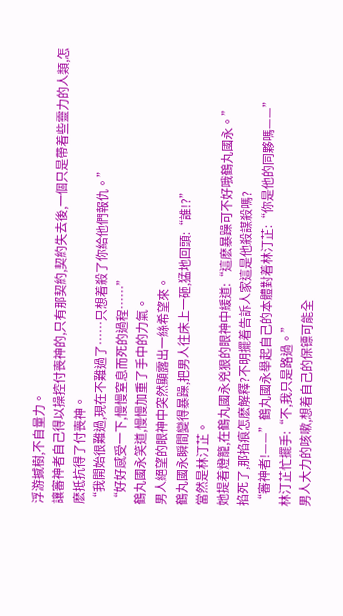浮游撼樹,不自量力。
讓審神者自己得以操控付喪神的,只有那契約,契約失去後,一個只是帶着些靈力的人類,怎麽抵抗得了付喪神。
“我開始很難過,現在不難過了……只想着殺了你給他們報仇。”
“好好感受一下,慢慢窒息而死的過程……”
鶴丸國永笑道,慢慢加重了手中的力氣。
男人絕望的眼神中突然顯露出一絲希望來。
鶴丸國永瞬間變得暴躁,把男人往床上一砸,猛地回頭:“誰!?”
當然是林汀芷。
她提着燈籠,在鶴丸國永兇狠的眼神中緩道:“這麽暴躁可不好哦鶴丸國永。”
掐死了,那掐痕怎麽解釋?不明擺着告訴人家這是他殺謀殺嗎?
“審神者!——”鶴丸國永舉起自己的本體對着林汀芷:“你是他的同夥嗎——”
林汀芷忙擺手:“不,我只是路過。”
男人大力的咳嗽,想着自己的保镖可能全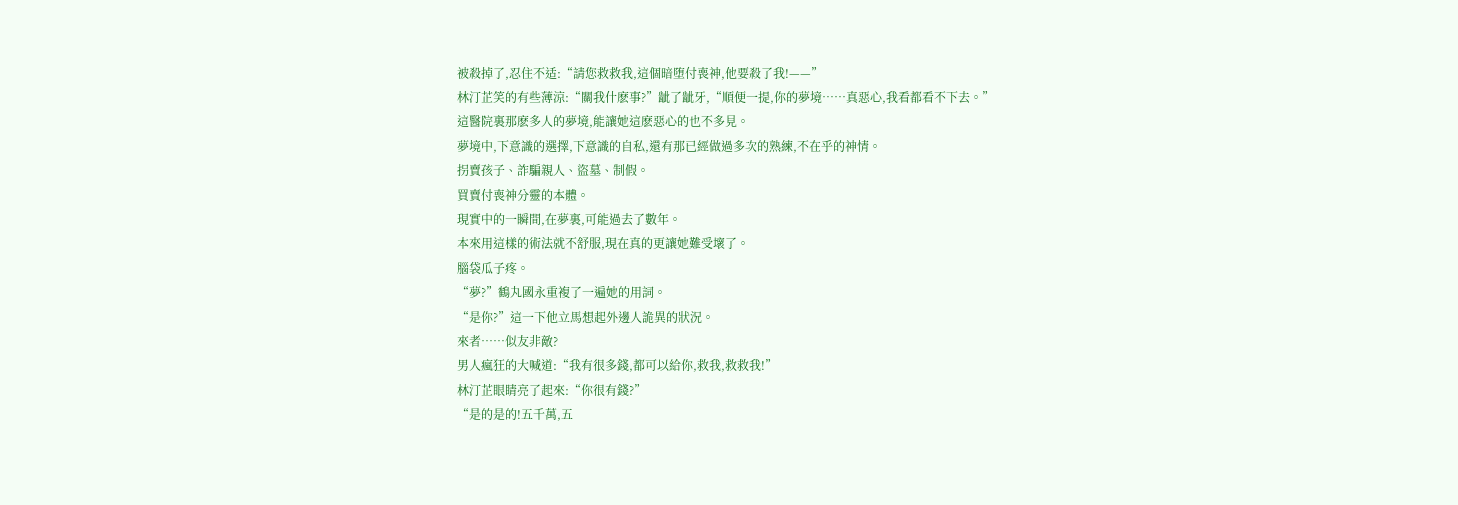被殺掉了,忍住不适:“請您救救我,這個暗堕付喪神,他要殺了我!——”
林汀芷笑的有些薄涼:“關我什麽事?”龇了龇牙,“順便一提,你的夢境……真惡心,我看都看不下去。”
這醫院裏那麽多人的夢境,能讓她這麽惡心的也不多見。
夢境中,下意識的選擇,下意識的自私,還有那已經做過多次的熟練,不在乎的神情。
拐賣孩子、詐騙親人、盜墓、制假。
買賣付喪神分靈的本體。
現實中的一瞬間,在夢裏,可能過去了數年。
本來用這樣的術法就不舒服,現在真的更讓她難受壞了。
腦袋瓜子疼。
“夢?”鶴丸國永重複了一遍她的用詞。
“是你?”這一下他立馬想起外邊人詭異的狀況。
來者……似友非敵?
男人瘋狂的大喊道:“我有很多錢,都可以給你,救我,救救我!”
林汀芷眼睛亮了起來:“你很有錢?”
“是的是的!五千萬,五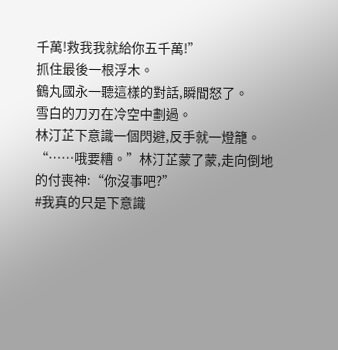千萬!救我我就給你五千萬!”
抓住最後一根浮木。
鶴丸國永一聽這樣的對話,瞬間怒了。
雪白的刀刃在冷空中劃過。
林汀芷下意識一個閃避,反手就一燈籠。
“……哦要糟。”林汀芷蒙了蒙,走向倒地的付喪神:“你沒事吧?”
#我真的只是下意識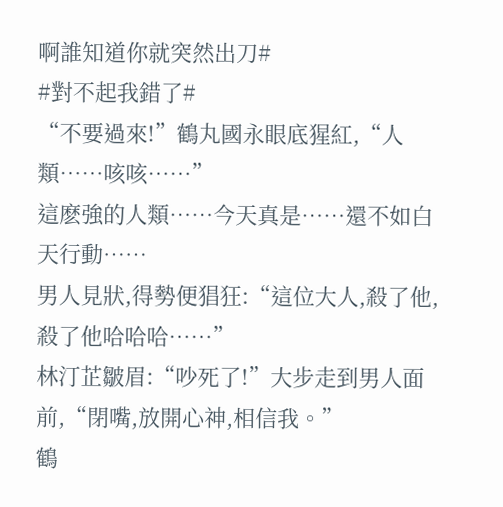啊誰知道你就突然出刀#
#對不起我錯了#
“不要過來!”鶴丸國永眼底猩紅,“人類……咳咳……”
這麽強的人類……今天真是……還不如白天行動……
男人見狀,得勢便猖狂:“這位大人,殺了他,殺了他哈哈哈……”
林汀芷皺眉:“吵死了!”大步走到男人面前,“閉嘴,放開心神,相信我。”
鶴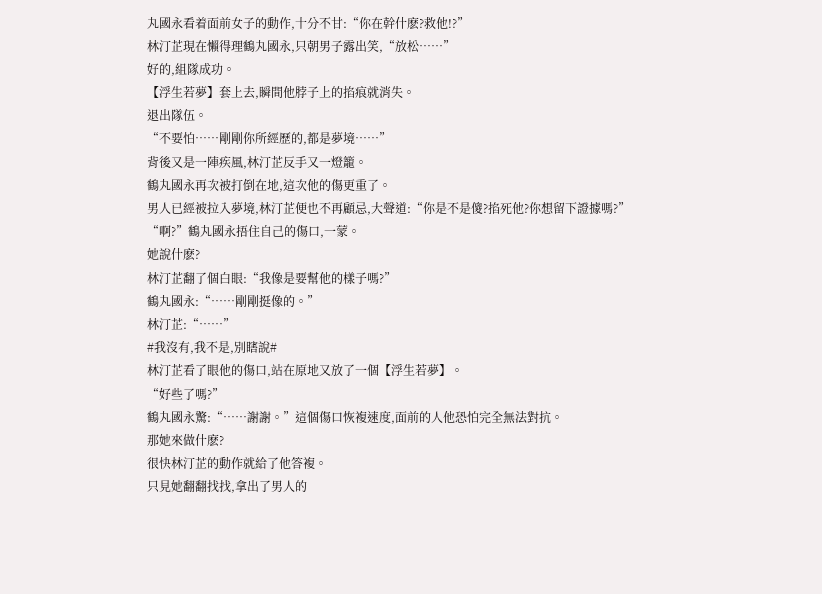丸國永看着面前女子的動作,十分不甘:“你在幹什麽?救他!?”
林汀芷現在懶得理鶴丸國永,只朝男子露出笑,“放松……”
好的,組隊成功。
【浮生若夢】套上去,瞬間他脖子上的掐痕就消失。
退出隊伍。
“不要怕……剛剛你所經歷的,都是夢境……”
背後又是一陣疾風,林汀芷反手又一燈籠。
鶴丸國永再次被打倒在地,這次他的傷更重了。
男人已經被拉入夢境,林汀芷便也不再顧忌,大聲道:“你是不是傻?掐死他?你想留下證據嗎?”
“啊?”鶴丸國永捂住自己的傷口,一蒙。
她說什麽?
林汀芷翻了個白眼:“我像是要幫他的樣子嗎?”
鶴丸國永:“……剛剛挺像的。”
林汀芷:“……”
#我沒有,我不是,別瞎說#
林汀芷看了眼他的傷口,站在原地又放了一個【浮生若夢】。
“好些了嗎?”
鶴丸國永驚:“……謝謝。”這個傷口恢複速度,面前的人他恐怕完全無法對抗。
那她來做什麽?
很快林汀芷的動作就給了他答複。
只見她翻翻找找,拿出了男人的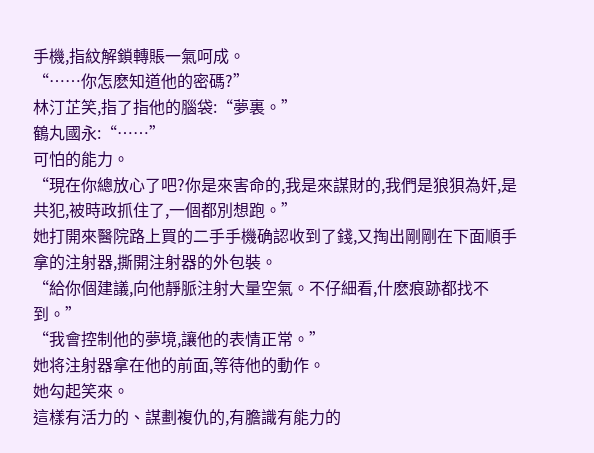手機,指紋解鎖轉賬一氣呵成。
“……你怎麽知道他的密碼?”
林汀芷笑,指了指他的腦袋:“夢裏。”
鶴丸國永:“……”
可怕的能力。
“現在你總放心了吧?你是來害命的,我是來謀財的,我們是狼狽為奸,是共犯,被時政抓住了,一個都別想跑。”
她打開來醫院路上買的二手手機确認收到了錢,又掏出剛剛在下面順手拿的注射器,撕開注射器的外包裝。
“給你個建議,向他靜脈注射大量空氣。不仔細看,什麽痕跡都找不到。”
“我會控制他的夢境,讓他的表情正常。”
她将注射器拿在他的前面,等待他的動作。
她勾起笑來。
這樣有活力的、謀劃複仇的,有膽識有能力的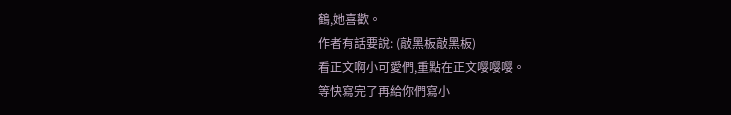鶴,她喜歡。
作者有話要說: (敲黑板敲黑板)
看正文啊小可愛們,重點在正文嘤嘤嘤。
等快寫完了再給你們寫小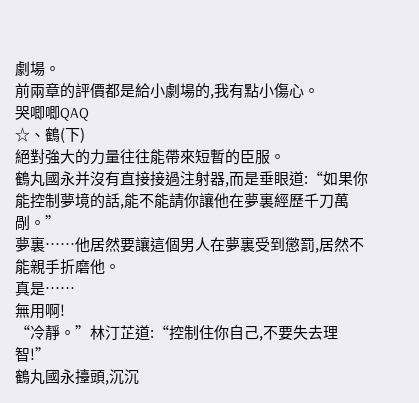劇場。
前兩章的評價都是給小劇場的,我有點小傷心。
哭唧唧QAQ
☆、鶴(下)
絕對強大的力量往往能帶來短暫的臣服。
鶴丸國永并沒有直接接過注射器,而是垂眼道:“如果你能控制夢境的話,能不能請你讓他在夢裏經歷千刀萬剮。”
夢裏……他居然要讓這個男人在夢裏受到懲罰,居然不能親手折磨他。
真是……
無用啊!
“冷靜。”林汀芷道:“控制住你自己,不要失去理智!”
鶴丸國永擡頭,沉沉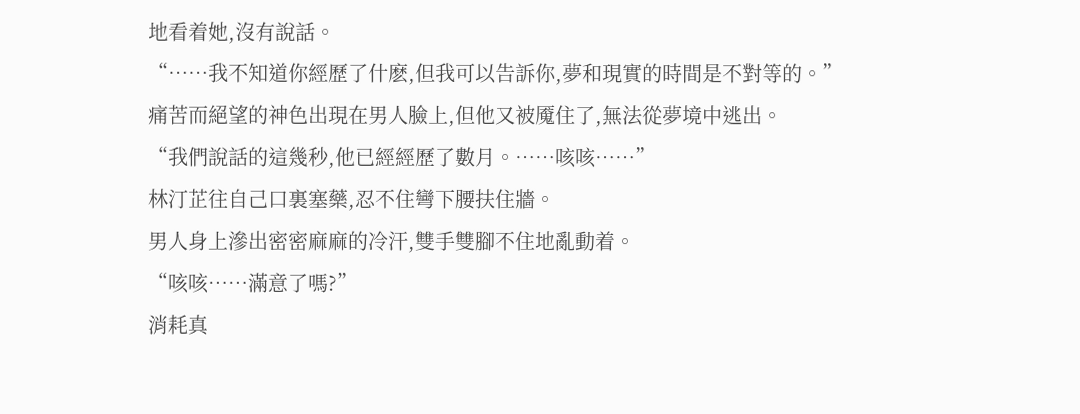地看着她,沒有說話。
“……我不知道你經歷了什麽,但我可以告訴你,夢和現實的時間是不對等的。”
痛苦而絕望的神色出現在男人臉上,但他又被魇住了,無法從夢境中逃出。
“我們說話的這幾秒,他已經經歷了數月。……咳咳……”
林汀芷往自己口裏塞藥,忍不住彎下腰扶住牆。
男人身上滲出密密麻麻的冷汗,雙手雙腳不住地亂動着。
“咳咳……滿意了嗎?”
消耗真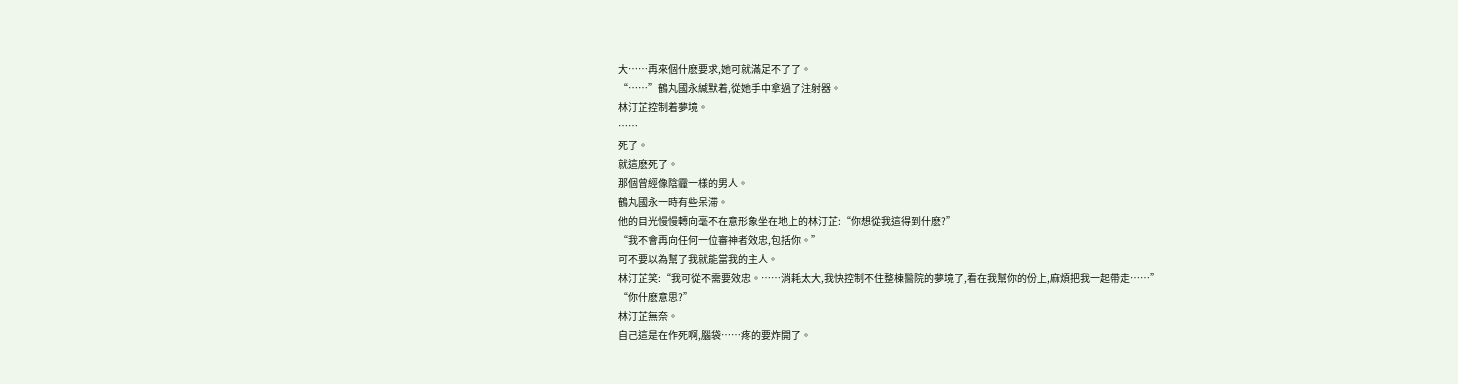大……再來個什麽要求,她可就滿足不了了。
“……”鶴丸國永緘默着,從她手中拿過了注射器。
林汀芷控制着夢境。
……
死了。
就這麽死了。
那個曾經像陰霾一樣的男人。
鶴丸國永一時有些呆滞。
他的目光慢慢轉向毫不在意形象坐在地上的林汀芷:“你想從我這得到什麽?”
“我不會再向任何一位審神者效忠,包括你。”
可不要以為幫了我就能當我的主人。
林汀芷笑:“我可從不需要效忠。……消耗太大,我快控制不住整棟醫院的夢境了,看在我幫你的份上,麻煩把我一起帶走……”
“你什麽意思?”
林汀芷無奈。
自己這是在作死啊,腦袋……疼的要炸開了。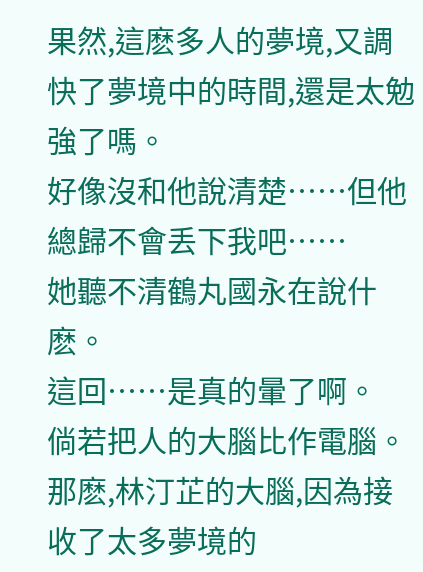果然,這麽多人的夢境,又調快了夢境中的時間,還是太勉強了嗎。
好像沒和他說清楚……但他總歸不會丢下我吧……
她聽不清鶴丸國永在說什麽。
這回……是真的暈了啊。
倘若把人的大腦比作電腦。
那麽,林汀芷的大腦,因為接收了太多夢境的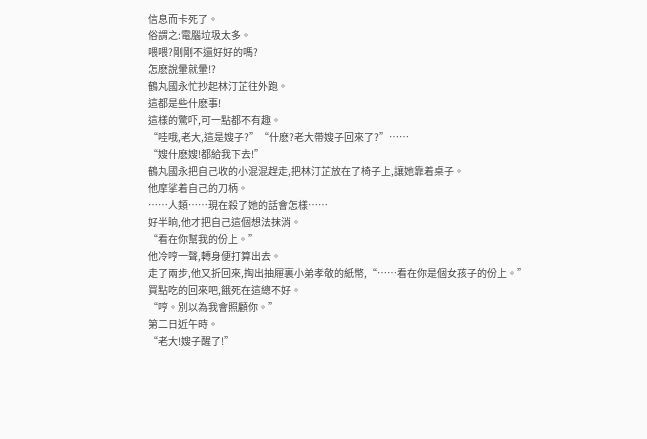信息而卡死了。
俗謂之:電腦垃圾太多。
喂喂?剛剛不還好好的嗎?
怎麽說暈就暈!?
鶴丸國永忙抄起林汀芷往外跑。
這都是些什麽事!
這樣的驚吓,可一點都不有趣。
“哇哦,老大,這是嫂子?”“什麽?老大帶嫂子回來了?”……
“嫂什麽嫂!都給我下去!”
鶴丸國永把自己收的小混混趕走,把林汀芷放在了椅子上,讓她靠着桌子。
他摩挲着自己的刀柄。
……人類……現在殺了她的話會怎樣……
好半晌,他才把自己這個想法抹消。
“看在你幫我的份上。”
他冷哼一聲,轉身便打算出去。
走了兩步,他又折回來,掏出抽屜裏小弟孝敬的紙幣,“……看在你是個女孩子的份上。”
買點吃的回來吧,餓死在這總不好。
“哼。別以為我會照顧你。”
第二日近午時。
“老大!嫂子醒了!”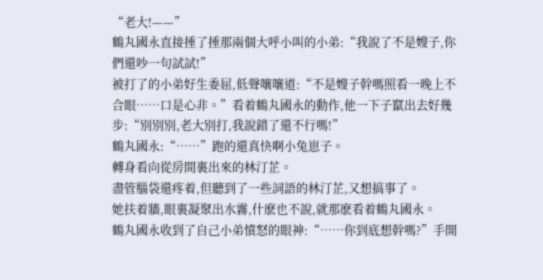“老大!——”
鶴丸國永直接捶了捶那兩個大呼小叫的小弟:“我說了不是嫂子,你們還吵一句試試!”
被打了的小弟好生委屈,低聲嚷嚷道:“不是嫂子幹嗎照看一晚上不合眼……口是心非。”看着鶴丸國永的動作,他一下子竄出去好幾步:“別別別,老大別打,我說錯了還不行嗎!”
鶴丸國永:“……”跑的還真快啊小兔崽子。
轉身看向從房間裏出來的林汀芷。
盡管腦袋還疼着,但聽到了一些詞語的林汀芷,又想搞事了。
她扶着牆,眼裏凝聚出水霧,什麽也不說,就那麽看着鶴丸國永。
鶴丸國永收到了自己小弟憤怒的眼神:“……你到底想幹嗎?”手開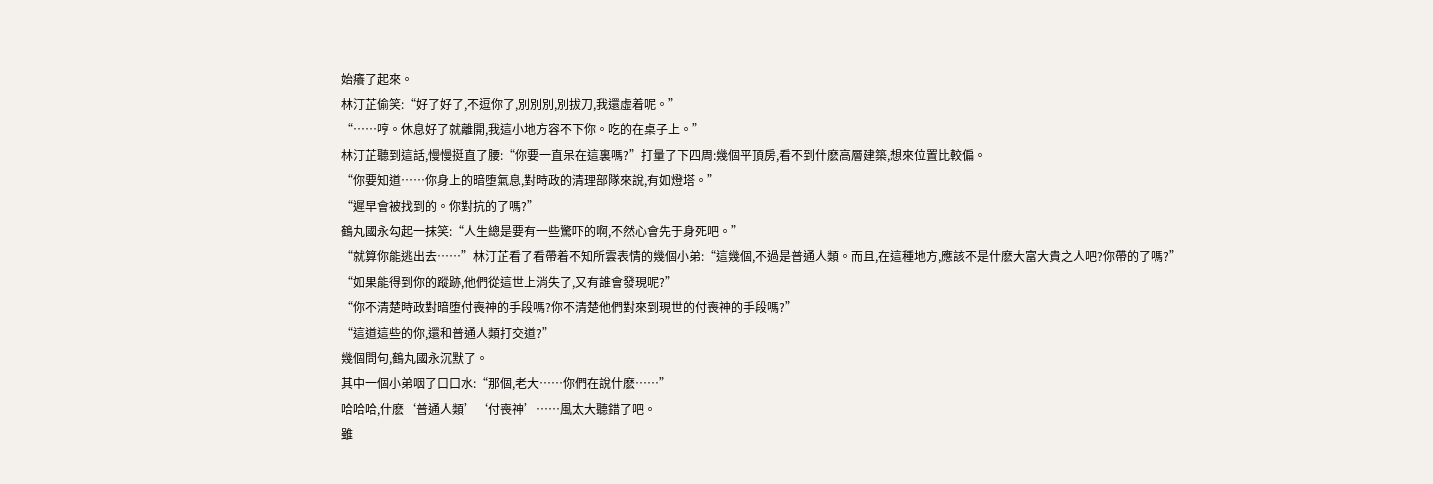始癢了起來。
林汀芷偷笑:“好了好了,不逗你了,別別別,別拔刀,我還虛着呢。”
“……哼。休息好了就離開,我這小地方容不下你。吃的在桌子上。”
林汀芷聽到這話,慢慢挺直了腰:“你要一直呆在這裏嗎?”打量了下四周:幾個平頂房,看不到什麽高層建築,想來位置比較偏。
“你要知道……你身上的暗堕氣息,對時政的清理部隊來說,有如燈塔。”
“遲早會被找到的。你對抗的了嗎?”
鶴丸國永勾起一抹笑:“人生總是要有一些驚吓的啊,不然心會先于身死吧。”
“就算你能逃出去……”林汀芷看了看帶着不知所雲表情的幾個小弟:“這幾個,不過是普通人類。而且,在這種地方,應該不是什麽大富大貴之人吧?你帶的了嗎?”
“如果能得到你的蹤跡,他們從這世上消失了,又有誰會發現呢?”
“你不清楚時政對暗堕付喪神的手段嗎?你不清楚他們對來到現世的付喪神的手段嗎?”
“這道這些的你,還和普通人類打交道?”
幾個問句,鶴丸國永沉默了。
其中一個小弟咽了口口水:“那個,老大……你們在說什麽……”
哈哈哈,什麽‘普通人類’‘付喪神’……風太大聽錯了吧。
雖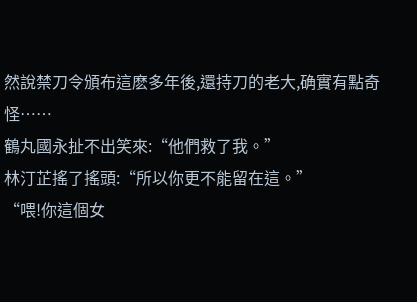然說禁刀令頒布這麽多年後,還持刀的老大,确實有點奇怪……
鶴丸國永扯不出笑來:“他們救了我。”
林汀芷搖了搖頭:“所以你更不能留在這。”
“喂!你這個女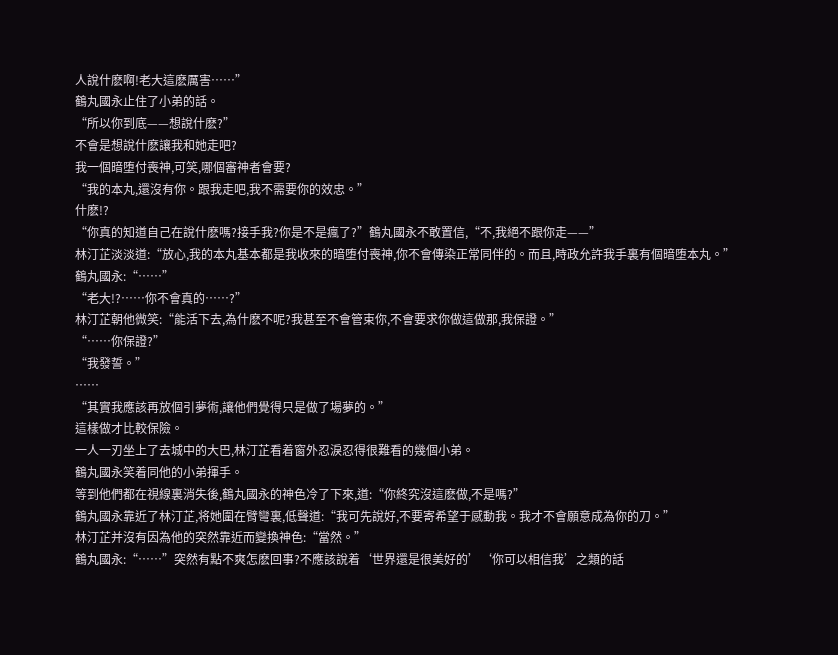人說什麽啊!老大這麽厲害……”
鶴丸國永止住了小弟的話。
“所以你到底——想說什麽?”
不會是想說什麽讓我和她走吧?
我一個暗堕付喪神,可笑,哪個審神者會要?
“我的本丸,還沒有你。跟我走吧,我不需要你的效忠。”
什麽!?
“你真的知道自己在說什麽嗎?接手我?你是不是瘋了?”鶴丸國永不敢置信,“不,我絕不跟你走——”
林汀芷淡淡道:“放心,我的本丸基本都是我收來的暗堕付喪神,你不會傳染正常同伴的。而且,時政允許我手裏有個暗堕本丸。”
鶴丸國永:“……”
“老大!?……你不會真的……?”
林汀芷朝他微笑:“能活下去,為什麽不呢?我甚至不會管束你,不會要求你做這做那,我保證。”
“……你保證?”
“我發誓。”
……
“其實我應該再放個引夢術,讓他們覺得只是做了場夢的。”
這樣做才比較保險。
一人一刃坐上了去城中的大巴,林汀芷看着窗外忍淚忍得很難看的幾個小弟。
鶴丸國永笑着同他的小弟揮手。
等到他們都在視線裏消失後,鶴丸國永的神色冷了下來,道:“你終究沒這麽做,不是嗎?”
鶴丸國永靠近了林汀芷,将她圍在臂彎裏,低聲道:“我可先說好,不要寄希望于感動我。我才不會願意成為你的刀。”
林汀芷并沒有因為他的突然靠近而變換神色:“當然。”
鶴丸國永:“……”突然有點不爽怎麽回事?不應該說着‘世界還是很美好的’‘你可以相信我’之類的話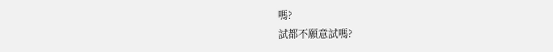嗎?
試都不願意試嗎?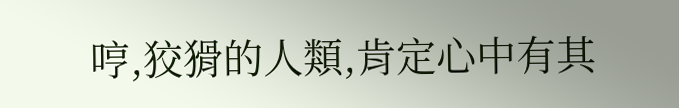哼,狡猾的人類,肯定心中有其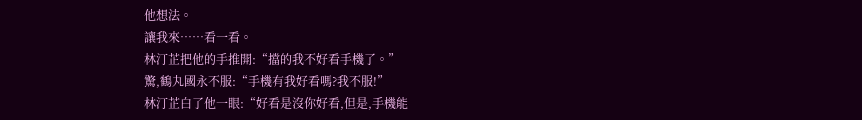他想法。
讓我來……看一看。
林汀芷把他的手推開:“擋的我不好看手機了。”
驚,鶴丸國永不服:“手機有我好看嗎?我不服!”
林汀芷白了他一眼:“好看是沒你好看,但是,手機能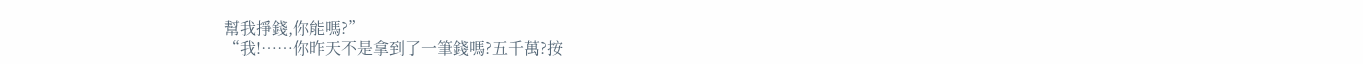幫我掙錢,你能嗎?”
“我!……你昨天不是拿到了一筆錢嗎?五千萬?按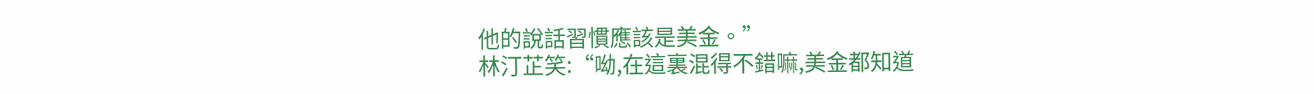他的說話習慣應該是美金。”
林汀芷笑:“呦,在這裏混得不錯嘛,美金都知道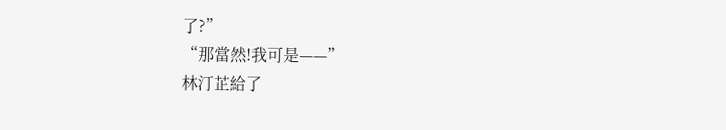了?”
“那當然!我可是——”
林汀芷給了